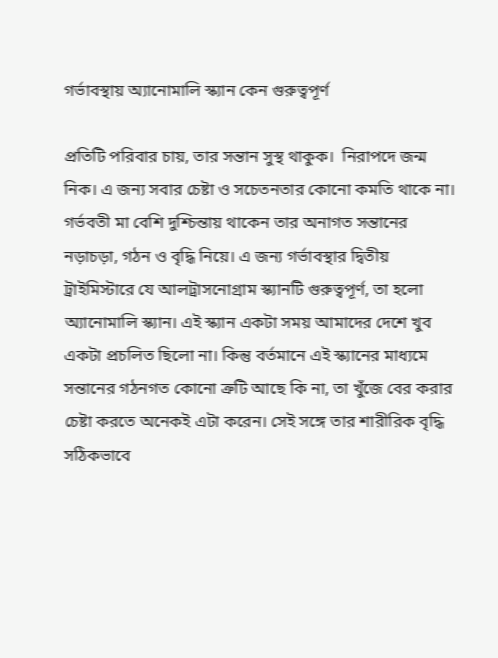গর্ভাবস্থায় অ্যানোমালি স্ক্যান কেন গুরুত্বপূর্ণ

প্রতিটি পরিবার চায়, তার সন্তান সুস্থ থাকুক।  নিরাপদে জন্ম নিক। এ জন্য সবার চেষ্টা ও সচেতনতার কোনো কমতি থাকে না। গর্ভবতী মা বেশি দুশ্চিন্তায় থাকেন তার অনাগত সন্তানের নড়াচড়া, গঠন ও বৃদ্ধি নিয়ে। এ জন্য গর্ভাবস্থার দ্বিতীয় ট্রাইমিস্টারে যে আলট্রাসনোগ্রাম স্ক্যানটি গুরুত্বপূর্ণ, তা হলো অ্যানোমালি স্ক্যান। এই স্ক্যান একটা সময় আমাদের দেশে খুব একটা প্রচলিত ছিলো না। কিন্তু বর্তমানে এই স্ক্যানের মাধ্যমে সন্তানের গঠনগত কোনো ত্রুটি আছে কি না, তা খুঁজে বের করার চেষ্টা করতে অনেকই এটা করেন। সেই সঙ্গে তার শারীরিক বৃদ্ধি সঠিকভাবে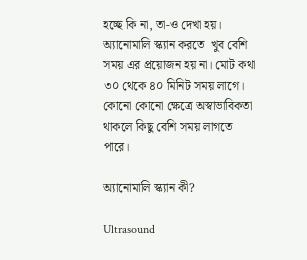হচ্ছে কি না, তা-ও দেখা হয়। অ্যানোমালি স্ক্যান করতে  খুব বেশি সময় এর প্রয়োজন হয় না। মোট কথা ৩০ থেকে ৪০ মিনিট সময় লাগে। কোনো কোনো ক্ষেত্রে অস্বাভাবিকতা থাকলে কিছু বেশি সময় লাগতে পারে।

অ্যানোমালি স্ক্যান কী?

Ultrasound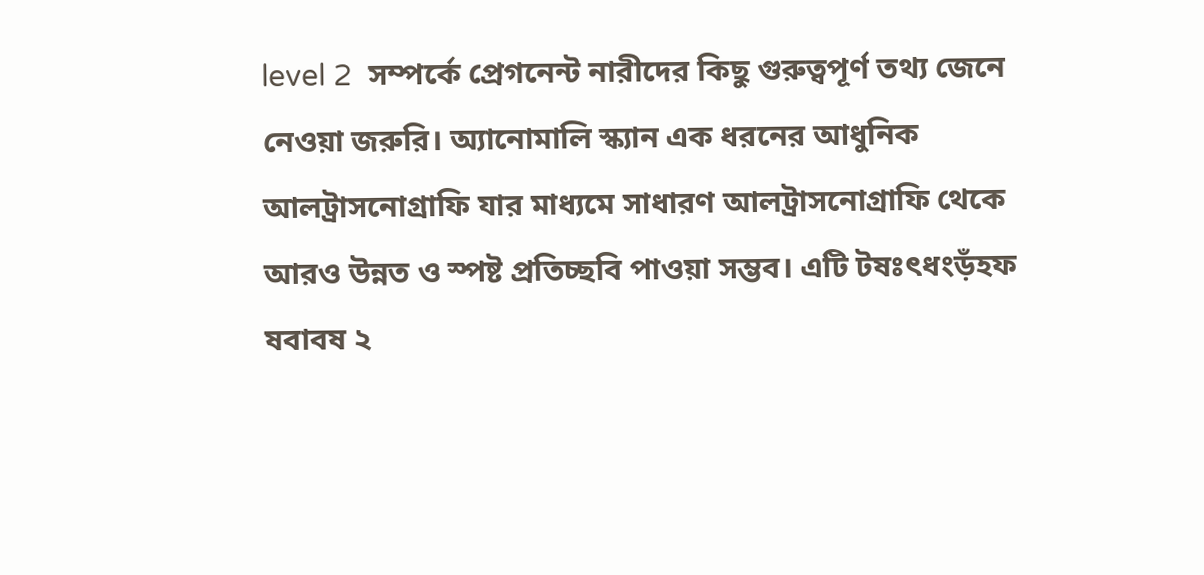level 2  সম্পর্কে প্রেগনেন্ট নারীদের কিছু গুরুত্বপূর্ণ তথ্য জেনে নেওয়া জরুরি। অ্যানোমালি স্ক্যান এক ধরনের আধুনিক আলট্রাসনোগ্রাফি যার মাধ্যমে সাধারণ আলট্রাসনোগ্রাফি থেকে আরও উন্নত ও স্পষ্ট প্রতিচ্ছবি পাওয়া সম্ভব। এটি টষঃৎধংড়ঁহফ ষবাবষ ২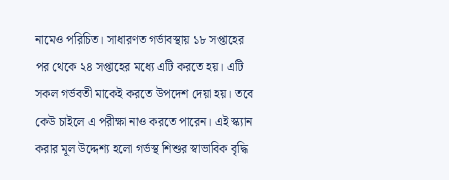নামেও পরিচিত। সাধারণত গর্ভাবস্থায় ১৮ সপ্তাহের পর থেকে ২৪ সপ্তাহের মধ্যে এটি করতে হয়। এটি সকল গর্ভবতী মাকেই করতে উপদেশ দেয়া হয়। তবে কেউ চাইলে এ পরীক্ষা নাও করতে পারেন। এই স্ক্যান করার মূল উদ্দেশ্য হলো গর্ভস্থ শিশুর স্বাভাবিক বৃদ্ধি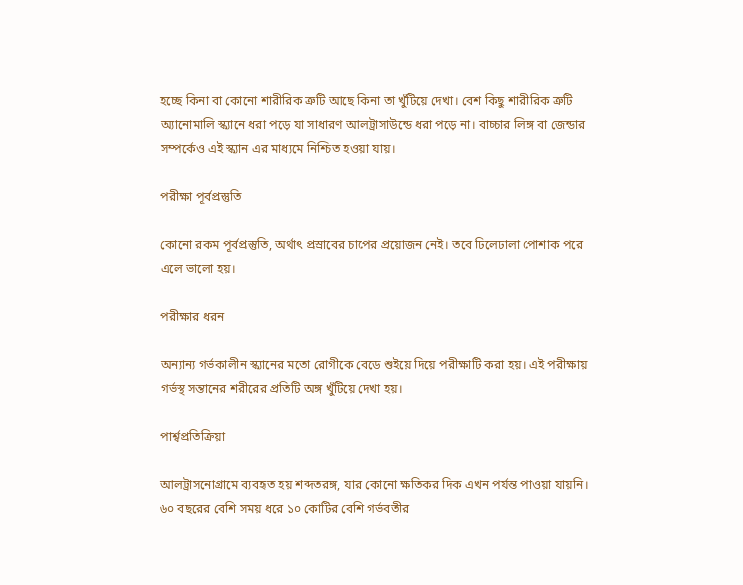হচ্ছে কিনা বা কোনো শারীরিক ত্রুটি আছে কিনা তা খুঁটিয়ে দেখা। বেশ কিছু শারীরিক ত্রুটি অ্যানোমালি স্ক্যানে ধরা পড়ে যা সাধারণ আলট্রাসাউন্ডে ধরা পড়ে না। বাচ্চার লিঙ্গ বা জেন্ডার সম্পর্কেও এই স্ক্যান এর মাধ্যমে নিশ্চিত হওয়া যায়।

পরীক্ষা পূর্বপ্রস্তুতি

কোনো রকম পূর্বপ্রস্তুতি, অর্থাৎ প্রস্রাবের চাপের প্রয়োজন নেই। তবে ঢিলেঢালা পোশাক পরে এলে ভালো হয়।

পরীক্ষার ধরন

অন্যান্য গর্ভকালীন স্ক্যানের মতো রোগীকে বেডে শুইয়ে দিয়ে পরীক্ষাটি করা হয়। এই পরীক্ষায় গর্ভস্থ সন্তানের শরীরের প্রতিটি অঙ্গ খুঁটিয়ে দেখা হয়।

পার্শ্বপ্রতিক্রিয়া

আলট্রাসনোগ্রামে ব্যবহৃত হয় শব্দতরঙ্গ, যার কোনো ক্ষতিকর দিক এখন পর্যন্ত পাওয়া যায়নি। ৬০ বছরের বেশি সময় ধরে ১০ কোটির বেশি গর্ভবতীর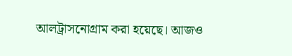আলট্রাসনোগ্রাম করা হয়েছে। আজও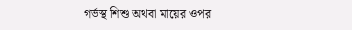গর্ভস্থ শিশু অথবা মায়ের ওপর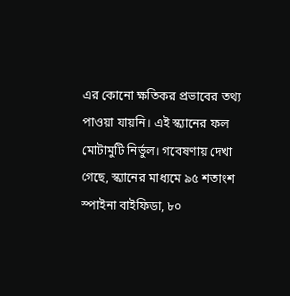এর কোনো ক্ষতিকর প্রভাবের তথ্য পাওয়া যায়নি। এই স্ক্যানের ফল মোটামুটি নির্ভুল। গবেষণায় দেখা গেছে, স্ক্যানের মাধ্যমে ৯৫ শতাংশ স্পাইনা বাইফিডা, ৮০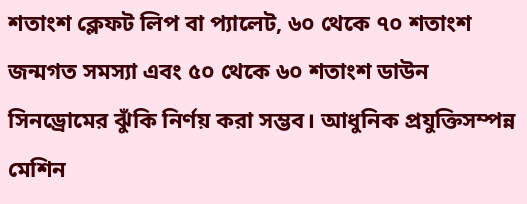শতাংশ ক্লেফট লিপ বা প্যালেট, ৬০ থেকে ৭০ শতাংশ জন্মগত সমস্যা এবং ৫০ থেকে ৬০ শতাংশ ডাউন সিনড্রোমের ঝুঁকি নির্ণয় করা সম্ভব। আধুনিক প্রযুক্তিসম্পন্ন মেশিন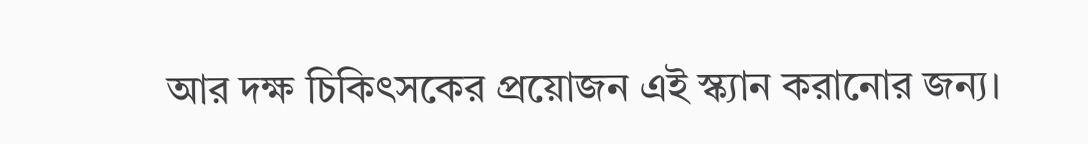আর দক্ষ চিকিৎসকের প্রয়োজন এই স্ক্যান করানোর জন্য।